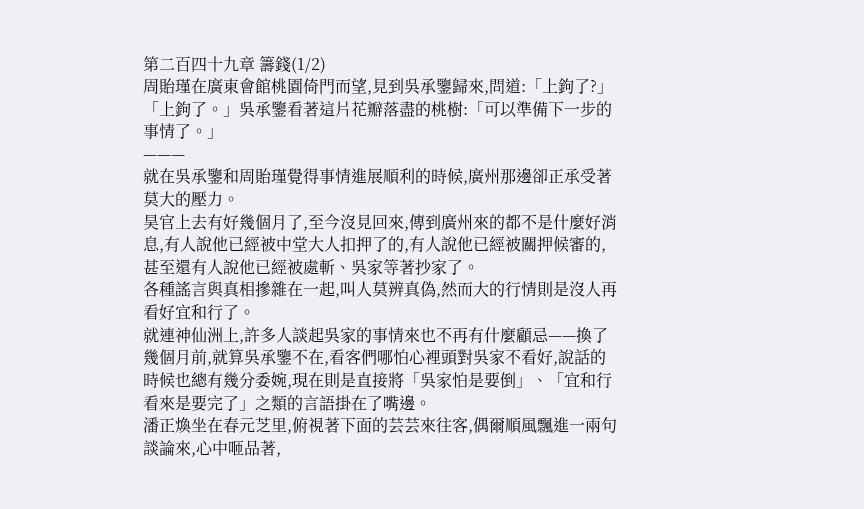第二百四十九章 籌錢(1/2)
周貽瑾在廣東會館桃園倚門而望,見到吳承鑒歸來,問道:「上鉤了?」
「上鉤了。」吳承鑒看著這片花瓣落盡的桃樹:「可以準備下一步的事情了。」
———
就在吳承鑒和周貽瑾覺得事情進展順利的時候,廣州那邊卻正承受著莫大的壓力。
昊官上去有好幾個月了,至今沒見回來,傳到廣州來的都不是什麼好消息,有人說他已經被中堂大人扣押了的,有人說他已經被關押候審的,甚至還有人說他已經被處斬、吳家等著抄家了。
各種謠言與真相摻雜在一起,叫人莫辨真偽,然而大的行情則是沒人再看好宜和行了。
就連神仙洲上,許多人談起吳家的事情來也不再有什麼顧忌——換了幾個月前,就算吳承鑒不在,看客們哪怕心裡頭對吳家不看好,說話的時候也總有幾分委婉,現在則是直接將「吳家怕是要倒」、「宜和行看來是要完了」之類的言語掛在了嘴邊。
潘正煥坐在春元芝里,俯視著下面的芸芸來往客,偶爾順風飄進一兩句談論來,心中咂品著,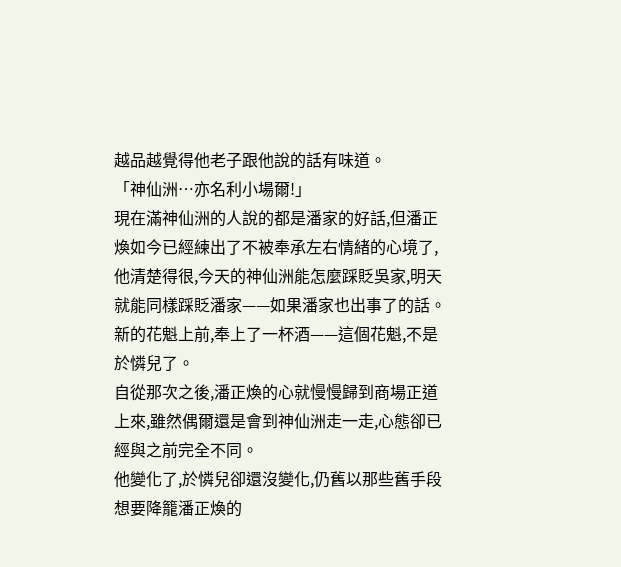越品越覺得他老子跟他說的話有味道。
「神仙洲…亦名利小場爾!」
現在滿神仙洲的人說的都是潘家的好話,但潘正煥如今已經練出了不被奉承左右情緒的心境了,他清楚得很,今天的神仙洲能怎麼踩貶吳家,明天就能同樣踩貶潘家——如果潘家也出事了的話。
新的花魁上前,奉上了一杯酒——這個花魁,不是於憐兒了。
自從那次之後,潘正煥的心就慢慢歸到商場正道上來,雖然偶爾還是會到神仙洲走一走,心態卻已經與之前完全不同。
他變化了,於憐兒卻還沒變化,仍舊以那些舊手段想要降籠潘正煥的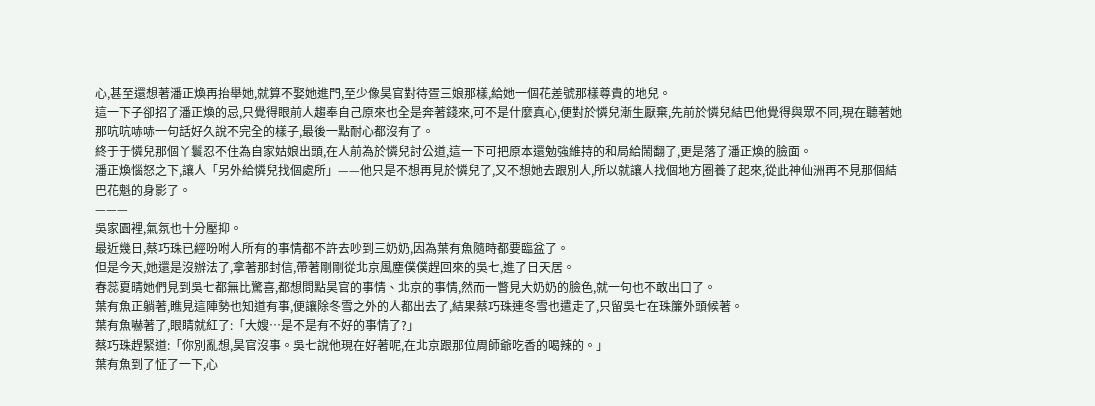心,甚至還想著潘正煥再抬舉她,就算不娶她進門,至少像昊官對待疍三娘那樣,給她一個花差號那樣尊貴的地兒。
這一下子卻招了潘正煥的忌,只覺得眼前人趨奉自己原來也全是奔著錢來,可不是什麼真心,便對於憐兒漸生厭棄,先前於憐兒結巴他覺得與眾不同,現在聽著她那吭吭哧哧一句話好久說不完全的樣子,最後一點耐心都沒有了。
終于于憐兒那個丫鬟忍不住為自家姑娘出頭,在人前為於憐兒討公道,這一下可把原本還勉強維持的和局給鬧翻了,更是落了潘正煥的臉面。
潘正煥惱怒之下,讓人「另外給憐兒找個處所」——他只是不想再見於憐兒了,又不想她去跟別人,所以就讓人找個地方圈養了起來,從此神仙洲再不見那個結巴花魁的身影了。
———
吳家園裡,氣氛也十分壓抑。
最近幾日,蔡巧珠已經吩咐人所有的事情都不許去吵到三奶奶,因為葉有魚隨時都要臨盆了。
但是今天,她還是沒辦法了,拿著那封信,帶著剛剛從北京風塵僕僕趕回來的吳七,進了日天居。
春蕊夏晴她們見到吳七都無比驚喜,都想問點昊官的事情、北京的事情,然而一瞥見大奶奶的臉色,就一句也不敢出口了。
葉有魚正躺著,瞧見這陣勢也知道有事,便讓除冬雪之外的人都出去了,結果蔡巧珠連冬雪也遣走了,只留吳七在珠簾外頭候著。
葉有魚嚇著了,眼睛就紅了:「大嫂…是不是有不好的事情了?」
蔡巧珠趕緊道:「你別亂想,昊官沒事。吳七說他現在好著呢,在北京跟那位周師爺吃香的喝辣的。」
葉有魚到了怔了一下,心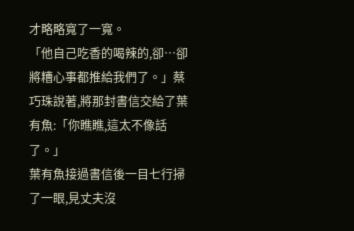才略略寬了一寬。
「他自己吃香的喝辣的,卻…卻將糟心事都推給我們了。」蔡巧珠說著,將那封書信交給了葉有魚:「你瞧瞧,這太不像話了。」
葉有魚接過書信後一目七行掃了一眼,見丈夫沒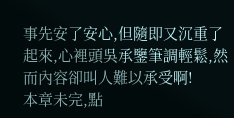事先安了安心,但隨即又沉重了起來,心裡頭吳承鑒筆調輕鬆,然而內容卻叫人難以承受啊!
本章未完,點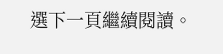選下一頁繼續閱讀。